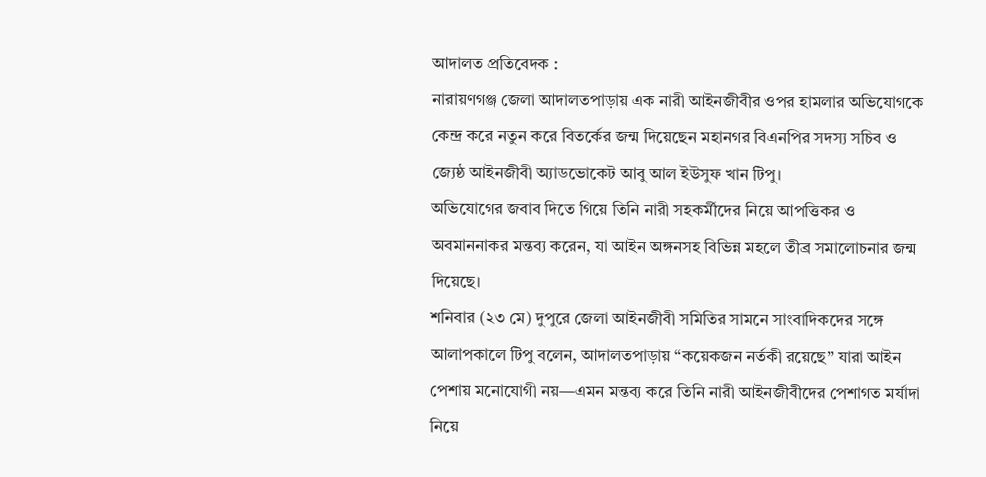আদালত প্রতিবেদক :
নারায়ণগঞ্জ জেলা আদালতপাড়ায় এক নারী আইনজীবীর ওপর হামলার অভিযোগকে কেন্দ্র করে নতুন করে বিতর্কের জন্ম দিয়েছেন মহানগর বিএনপির সদস্য সচিব ও জ্যেষ্ঠ আইনজীবী অ্যাডভোকেট আবু আল ইউসুফ খান টিপু।
অভিযোগের জবাব দিতে গিয়ে তিনি নারী সহকর্মীদের নিয়ে আপত্তিকর ও অবমাননাকর মন্তব্য করেন, যা আইন অঙ্গনসহ বিভিন্ন মহলে তীব্র সমালোচনার জন্ম দিয়েছে।
শনিবার (২৩ মে) দুপুরে জেলা আইনজীবী সমিতির সামনে সাংবাদিকদের সঙ্গে আলাপকালে টিপু বলেন, আদালতপাড়ায় “কয়েকজন নর্তকী রয়েছে” যারা আইন পেশায় মনোযোগী নয়—এমন মন্তব্য করে তিনি নারী আইনজীবীদের পেশাগত মর্যাদা নিয়ে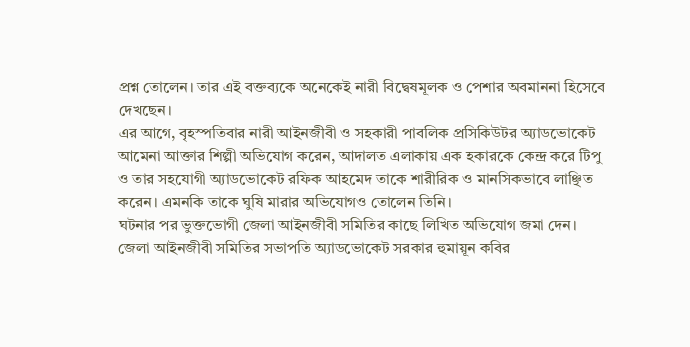প্রশ্ন তোলেন। তার এই বক্তব্যকে অনেকেই নারী বিদ্বেষমূলক ও পেশার অবমাননা হিসেবে দেখছেন।
এর আগে, বৃহস্পতিবার নারী আইনজীবী ও সহকারী পাবলিক প্রসিকিউটর অ্যাডভোকেট আমেনা আক্তার শিল্পী অভিযোগ করেন, আদালত এলাকায় এক হকারকে কেন্দ্র করে টিপু ও তার সহযোগী অ্যাডভোকেট রফিক আহমেদ তাকে শারীরিক ও মানসিকভাবে লাঞ্ছিত করেন। এমনকি তাকে ঘুষি মারার অভিযোগও তোলেন তিনি।
ঘটনার পর ভুক্তভোগী জেলা আইনজীবী সমিতির কাছে লিখিত অভিযোগ জমা দেন।
জেলা আইনজীবী সমিতির সভাপতি অ্যাডভোকেট সরকার হুমায়ূন কবির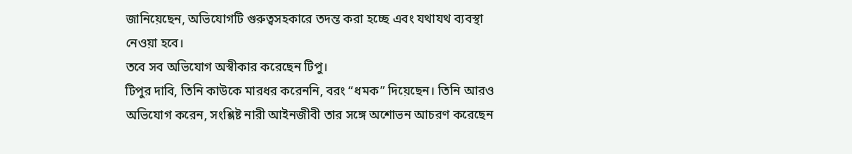জানিয়েছেন, অভিযোগটি গুরুত্বসহকারে তদন্ত করা হচ্ছে এবং যথাযথ ব্যবস্থা নেওয়া হবে।
তবে সব অভিযোগ অস্বীকার করেছেন টিপু।
টিপুর দাবি, তিনি কাউকে মারধর করেননি, বরং “ধমক” দিয়েছেন। তিনি আরও অভিযোগ করেন, সংশ্লিষ্ট নারী আইনজীবী তার সঙ্গে অশোভন আচরণ করেছেন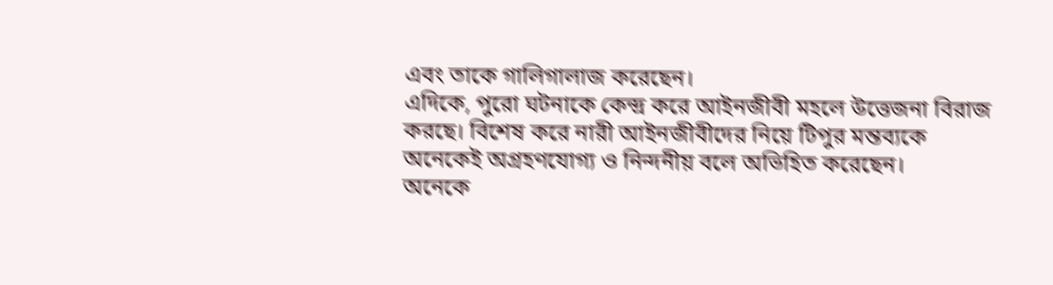এবং তাকে গালিগালাজ করেছেন।
এদিকে, পুরো ঘটনাকে কেন্দ্র করে আইনজীবী মহলে উত্তেজনা বিরাজ করছে। বিশেষ করে নারী আইনজীবীদের নিয়ে টিপুর মন্তব্যকে অনেকেই অগ্রহণযোগ্য ও নিন্দনীয় বলে অভিহিত করেছেন।
অনেকে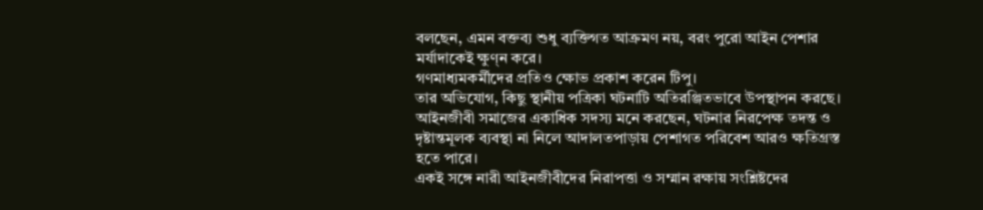বলছেন, এমন বক্তব্য শুধু ব্যক্তিগত আক্রমণ নয়, বরং পুরো আইন পেশার মর্যাদাকেই ক্ষুণ্ন করে।
গণমাধ্যমকর্মীদের প্রতিও ক্ষোভ প্রকাশ করেন টিপু।
তার অভিযোগ, কিছু স্থানীয় পত্রিকা ঘটনাটি অতিরঞ্জিতভাবে উপস্থাপন করছে।
আইনজীবী সমাজের একাধিক সদস্য মনে করছেন, ঘটনার নিরপেক্ষ তদন্ত ও দৃষ্টান্তমূলক ব্যবস্থা না নিলে আদালতপাড়ায় পেশাগত পরিবেশ আরও ক্ষতিগ্রস্ত হতে পারে।
একই সঙ্গে নারী আইনজীবীদের নিরাপত্তা ও সম্মান রক্ষায় সংশ্লিষ্টদের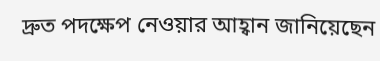দ্রুত পদক্ষেপ নেওয়ার আহ্বান জানিয়েছেন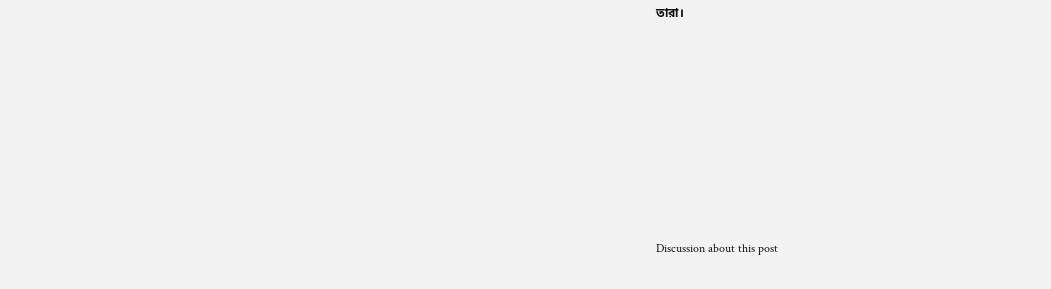তারা।









Discussion about this post